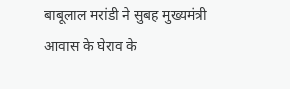बाबूलाल मरांडी ने सुबह मुख्यमंत्री आवास के घेराव के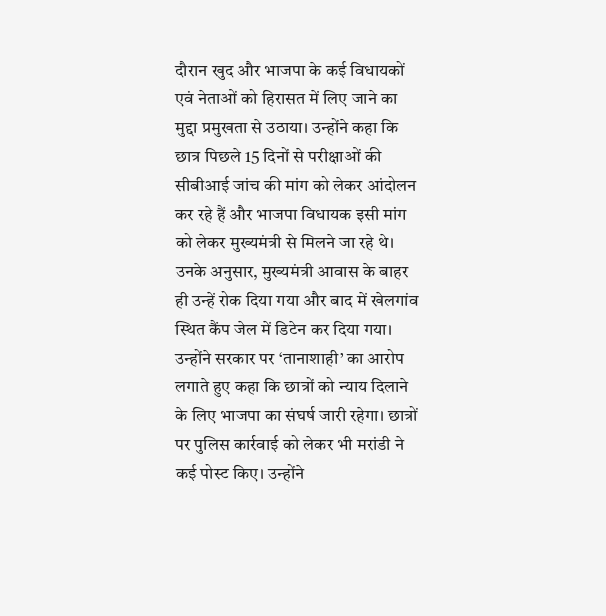दौरान खुद और भाजपा के कई विधायकों एवं नेताओं को हिरासत में लिए जाने का मुद्दा प्रमुखता से उठाया। उन्होंने कहा कि छात्र पिछले 15 दिनों से परीक्षाओं की सीबीआई जांच की मांग को लेकर आंदोलन कर रहे हैं और भाजपा विधायक इसी मांग को लेकर मुख्यमंत्री से मिलने जा रहे थे। उनके अनुसार, मुख्यमंत्री आवास के बाहर ही उन्हें रोक दिया गया और बाद में खेलगांव स्थित कैंप जेल में डिटेन कर दिया गया।
उन्होंने सरकार पर ‘तानाशाही’ का आरोप लगाते हुए कहा कि छात्रों को न्याय दिलाने के लिए भाजपा का संघर्ष जारी रहेगा। छात्रों पर पुलिस कार्रवाई को लेकर भी मरांडी ने कई पोस्ट किए। उन्होंने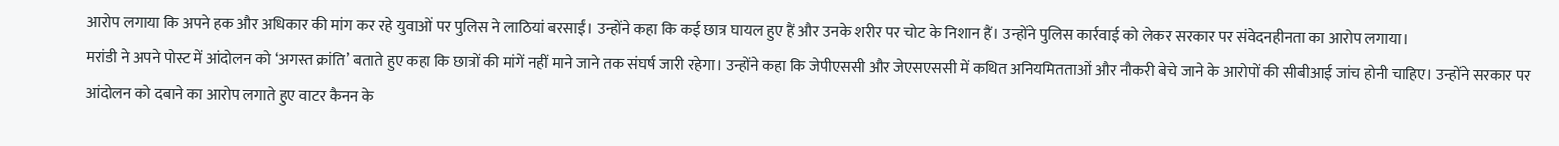आरोप लगाया कि अपने हक और अधिकार की मांग कर रहे युवाओं पर पुलिस ने लाठियां बरसाईं। उन्होंने कहा कि कई छात्र घायल हुए हैं और उनके शरीर पर चोट के निशान हैं। उन्होंने पुलिस कार्रवाई को लेकर सरकार पर संवेदनहीनता का आरोप लगाया।
मरांडी ने अपने पोस्ट में आंदोलन को ‘अगस्त क्रांति’ बताते हुए कहा कि छात्रों की मांगें नहीं माने जाने तक संघर्ष जारी रहेगा। उन्होंने कहा कि जेपीएससी और जेएसएससी में कथित अनियमितताओं और नौकरी बेचे जाने के आरोपों की सीबीआई जांच होनी चाहिए। उन्होंने सरकार पर आंदोलन को दबाने का आरोप लगाते हुए वाटर कैनन के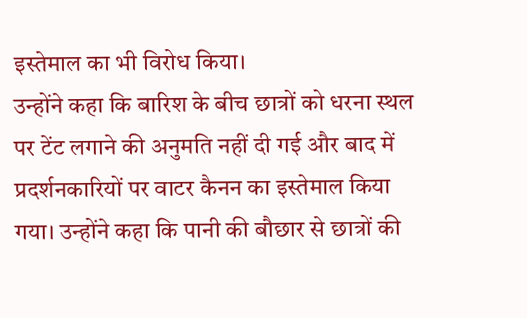इस्तेमाल का भी विरोध किया।
उन्होंने कहा कि बारिश के बीच छात्रों को धरना स्थल पर टेंट लगाने की अनुमति नहीं दी गई और बाद में प्रदर्शनकारियों पर वाटर कैनन का इस्तेमाल किया गया। उन्होंने कहा कि पानी की बौछार से छात्रों की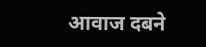आवाज दबने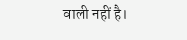वाली नहीं है।